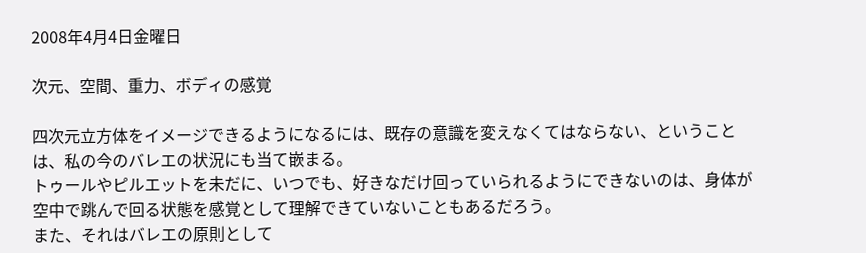2008年4月4日金曜日

次元、空間、重力、ボディの感覚

四次元立方体をイメージできるようになるには、既存の意識を変えなくてはならない、ということは、私の今のバレエの状況にも当て嵌まる。
トゥールやピルエットを未だに、いつでも、好きなだけ回っていられるようにできないのは、身体が空中で跳んで回る状態を感覚として理解できていないこともあるだろう。
また、それはバレエの原則として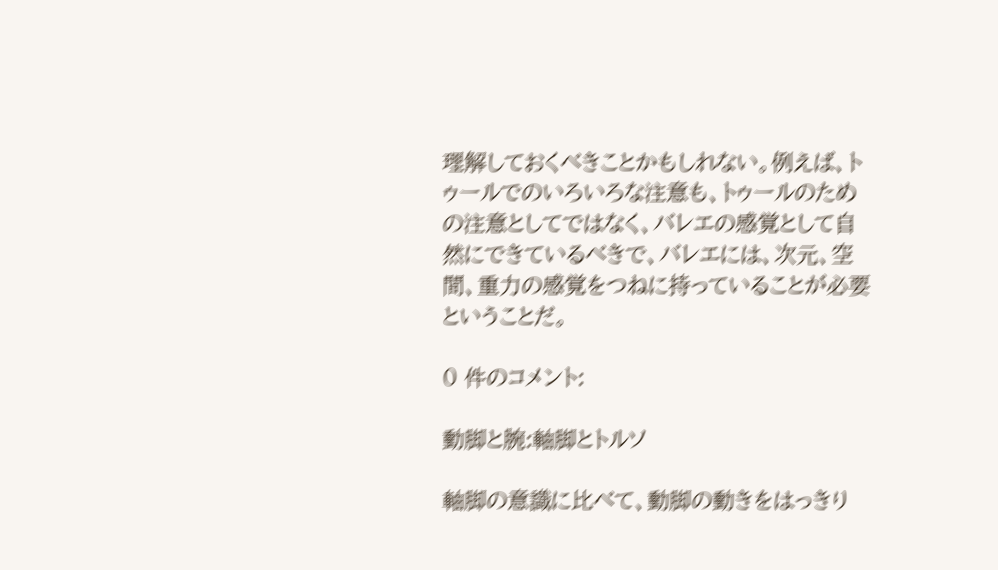理解しておくべきことかもしれない。例えば、トゥールでのいろいろな注意も、トゥールのための注意としてではなく、バレエの感覚として自然にできているべきで、バレエには、次元、空間、重力の感覚をつねに持っていることが必要ということだ。

0 件のコメント:

動脚と腕:軸脚とトルソ

軸脚の意識に比べて、動脚の動きをはっきり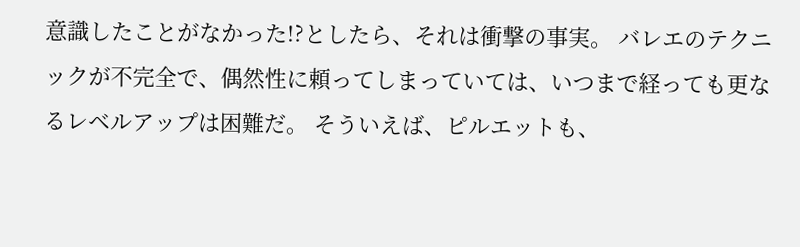意識したことがなかった!?としたら、それは衝撃の事実。 バレエのテクニックが不完全で、偶然性に頼ってしまっていては、いつまで経っても更なるレベルアップは困難だ。 そういえば、ピルエットも、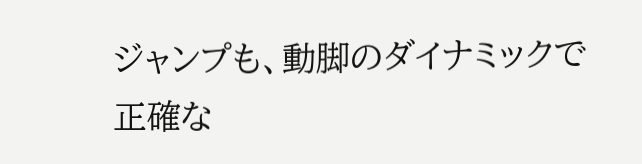ジャンプも、動脚のダイナミックで正確な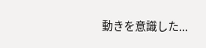動きを意識した...